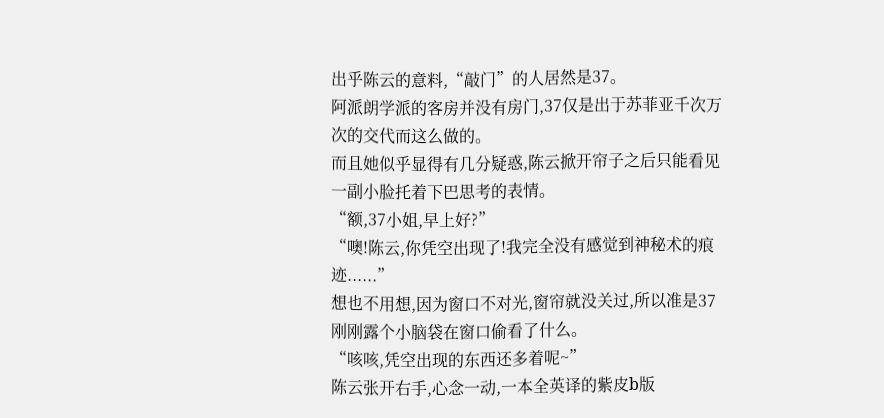出乎陈云的意料,“敲门”的人居然是37。
阿派朗学派的客房并没有房门,37仅是出于苏菲亚千次万次的交代而这么做的。
而且她似乎显得有几分疑惑,陈云掀开帘子之后只能看见一副小脸托着下巴思考的表情。
“额,37小姐,早上好?”
“噢!陈云,你凭空出现了!我完全没有感觉到神秘术的痕迹......”
想也不用想,因为窗口不对光,窗帘就没关过,所以准是37刚刚露个小脑袋在窗口偷看了什么。
“咳咳,凭空出现的东西还多着呢~”
陈云张开右手,心念一动,一本全英译的紫皮b版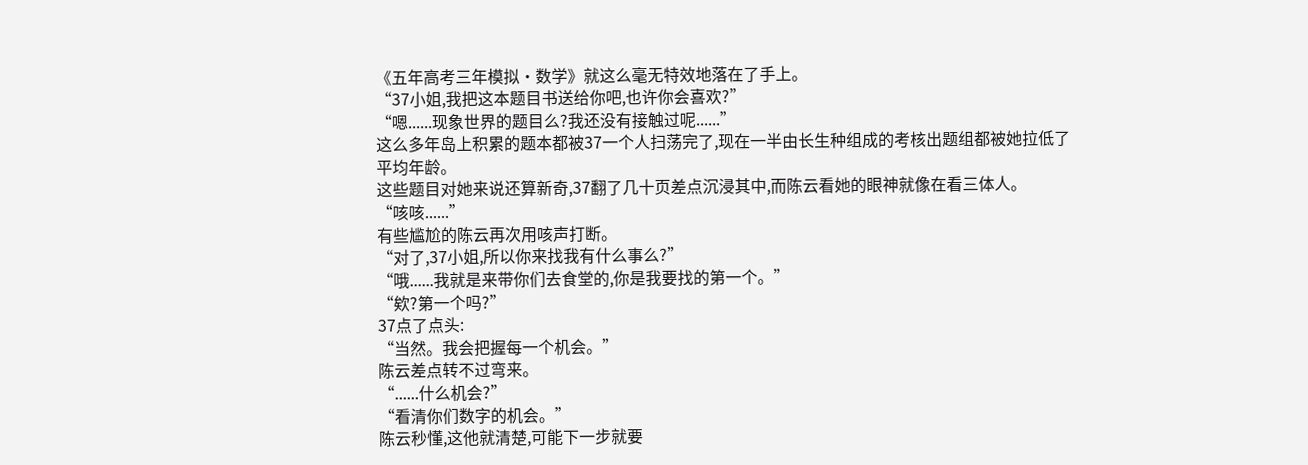《五年高考三年模拟·数学》就这么毫无特效地落在了手上。
“37小姐,我把这本题目书送给你吧,也许你会喜欢?”
“嗯......现象世界的题目么?我还没有接触过呢......”
这么多年岛上积累的题本都被37一个人扫荡完了,现在一半由长生种组成的考核出题组都被她拉低了平均年龄。
这些题目对她来说还算新奇,37翻了几十页差点沉浸其中,而陈云看她的眼神就像在看三体人。
“咳咳......”
有些尴尬的陈云再次用咳声打断。
“对了,37小姐,所以你来找我有什么事么?”
“哦......我就是来带你们去食堂的,你是我要找的第一个。”
“欸?第一个吗?”
37点了点头:
“当然。我会把握每一个机会。”
陈云差点转不过弯来。
“......什么机会?”
“看清你们数字的机会。”
陈云秒懂,这他就清楚,可能下一步就要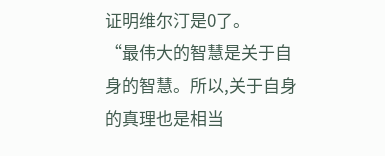证明维尔汀是0了。
“最伟大的智慧是关于自身的智慧。所以,关于自身的真理也是相当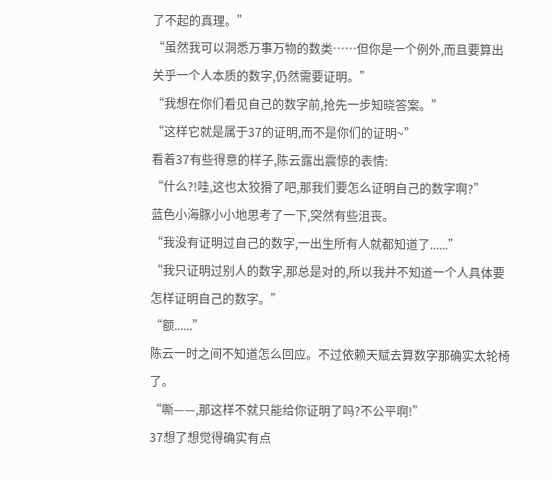了不起的真理。”
“虽然我可以洞悉万事万物的数类……但你是一个例外,而且要算出关乎一个人本质的数字,仍然需要证明。”
“我想在你们看见自己的数字前,抢先一步知晓答案。”
“这样它就是属于37的证明,而不是你们的证明~”
看着37有些得意的样子,陈云露出震惊的表情:
“什么?!哇,这也太狡猾了吧,那我们要怎么证明自己的数字啊?”
蓝色小海豚小小地思考了一下,突然有些沮丧。
“我没有证明过自己的数字,一出生所有人就都知道了......”
“我只证明过别人的数字,那总是对的,所以我并不知道一个人具体要怎样证明自己的数字。”
“额......”
陈云一时之间不知道怎么回应。不过依赖天赋去算数字那确实太轮椅了。
“嘶——,那这样不就只能给你证明了吗?不公平啊!”
37想了想觉得确实有点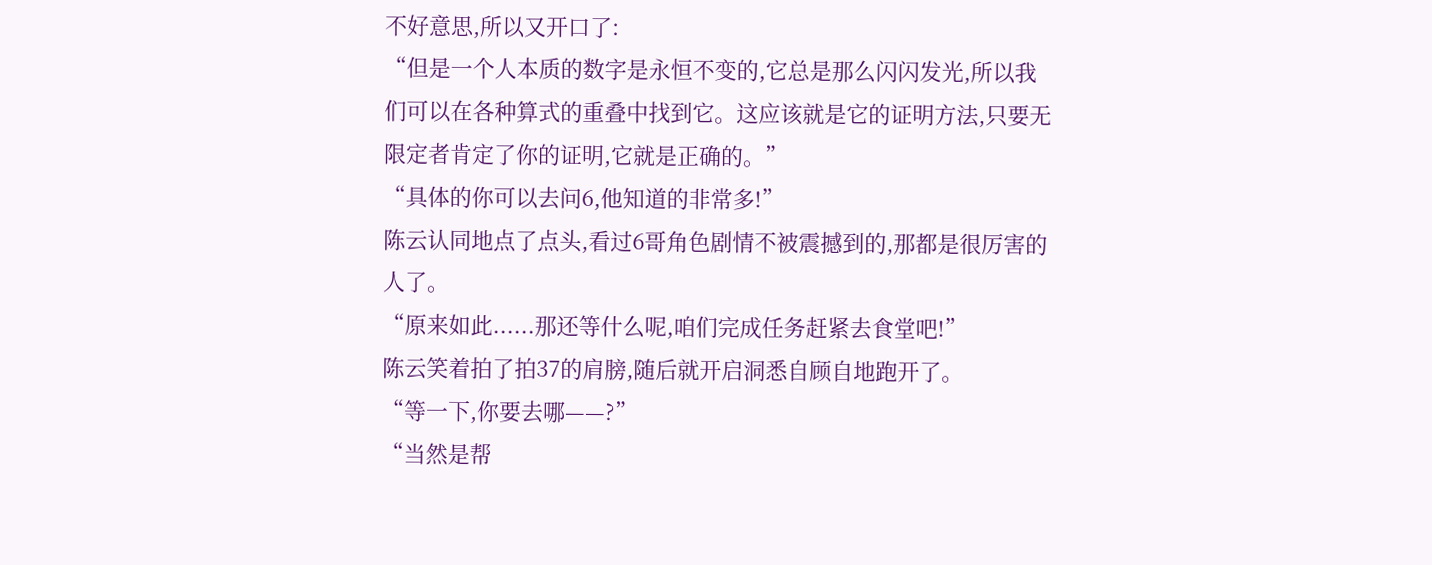不好意思,所以又开口了:
“但是一个人本质的数字是永恒不变的,它总是那么闪闪发光,所以我们可以在各种算式的重叠中找到它。这应该就是它的证明方法,只要无限定者肯定了你的证明,它就是正确的。”
“具体的你可以去问6,他知道的非常多!”
陈云认同地点了点头,看过6哥角色剧情不被震撼到的,那都是很厉害的人了。
“原来如此......那还等什么呢,咱们完成任务赶紧去食堂吧!”
陈云笑着拍了拍37的肩膀,随后就开启洞悉自顾自地跑开了。
“等一下,你要去哪——?”
“当然是帮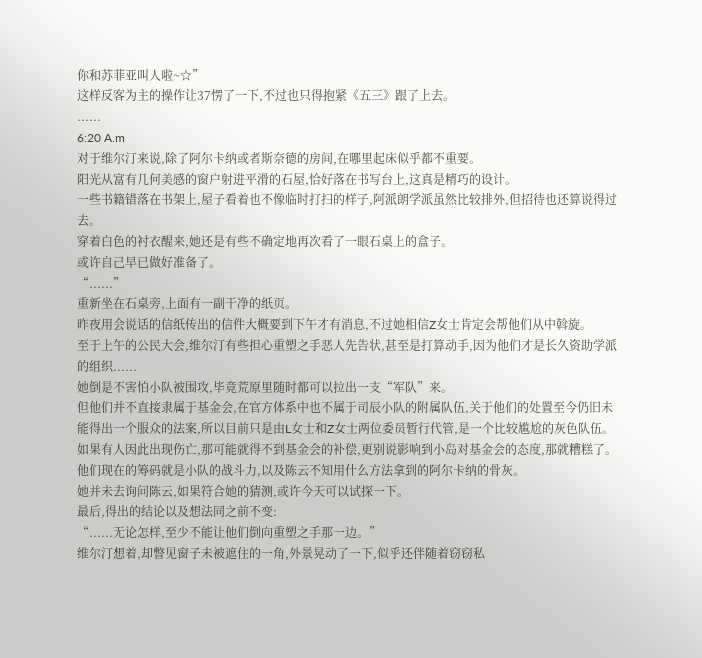你和苏菲亚叫人啦~☆”
这样反客为主的操作让37愣了一下,不过也只得抱紧《五三》跟了上去。
......
6:20 A.m
对于维尔汀来说,除了阿尔卡纳或者斯奈德的房间,在哪里起床似乎都不重要。
阳光从富有几何美感的窗户射进平滑的石屋,恰好落在书写台上,这真是精巧的设计。
一些书籍错落在书架上,屋子看着也不像临时打扫的样子,阿派朗学派虽然比较排外,但招待也还算说得过去。
穿着白色的衬衣醒来,她还是有些不确定地再次看了一眼石桌上的盒子。
或许自己早已做好准备了。
“......”
重新坐在石桌旁,上面有一副干净的纸页。
昨夜用会说话的信纸传出的信件大概要到下午才有消息,不过她相信Z女士肯定会帮他们从中斡旋。
至于上午的公民大会,维尔汀有些担心重塑之手恶人先告状,甚至是打算动手,因为他们才是长久资助学派的组织......
她倒是不害怕小队被围攻,毕竟荒原里随时都可以拉出一支“军队”来。
但他们并不直接隶属于基金会,在官方体系中也不属于司辰小队的附属队伍,关于他们的处置至今仍旧未能得出一个服众的法案,所以目前只是由L女士和Z女士两位委员暂行代管,是一个比较尴尬的灰色队伍。
如果有人因此出现伤亡,那可能就得不到基金会的补偿,更别说影响到小岛对基金会的态度,那就糟糕了。
他们现在的筹码就是小队的战斗力,以及陈云不知用什么方法拿到的阿尔卡纳的骨灰。
她并未去询问陈云,如果符合她的猜测,或许今天可以试探一下。
最后,得出的结论以及想法同之前不变:
“......无论怎样,至少不能让他们倒向重塑之手那一边。”
维尔汀想着,却瞥见窗子未被遮住的一角,外景晃动了一下,似乎还伴随着窃窃私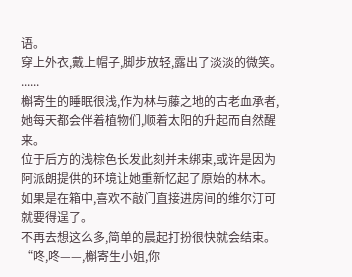语。
穿上外衣,戴上帽子,脚步放轻,露出了淡淡的微笑。
......
槲寄生的睡眠很浅,作为林与藤之地的古老血承者,她每天都会伴着植物们,顺着太阳的升起而自然醒来。
位于后方的浅棕色长发此刻并未绑束,或许是因为阿派朗提供的环境让她重新忆起了原始的林木。
如果是在箱中,喜欢不敲门直接进房间的维尔汀可就要得逞了。
不再去想这么多,简单的晨起打扮很快就会结束。
“咚,咚——,槲寄生小姐,你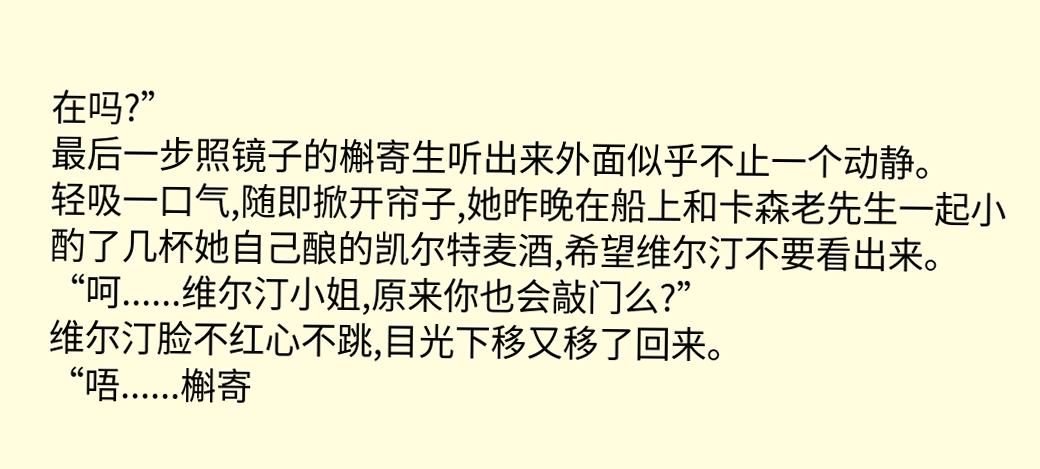在吗?”
最后一步照镜子的槲寄生听出来外面似乎不止一个动静。
轻吸一口气,随即掀开帘子,她昨晚在船上和卡森老先生一起小酌了几杯她自己酿的凯尔特麦酒,希望维尔汀不要看出来。
“呵......维尔汀小姐,原来你也会敲门么?”
维尔汀脸不红心不跳,目光下移又移了回来。
“唔......槲寄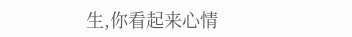生,你看起来心情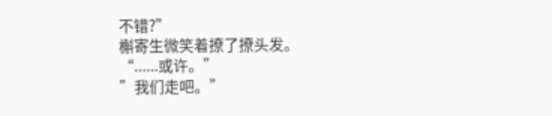不错?”
槲寄生微笑着撩了撩头发。
“......或许。”
”我们走吧。”